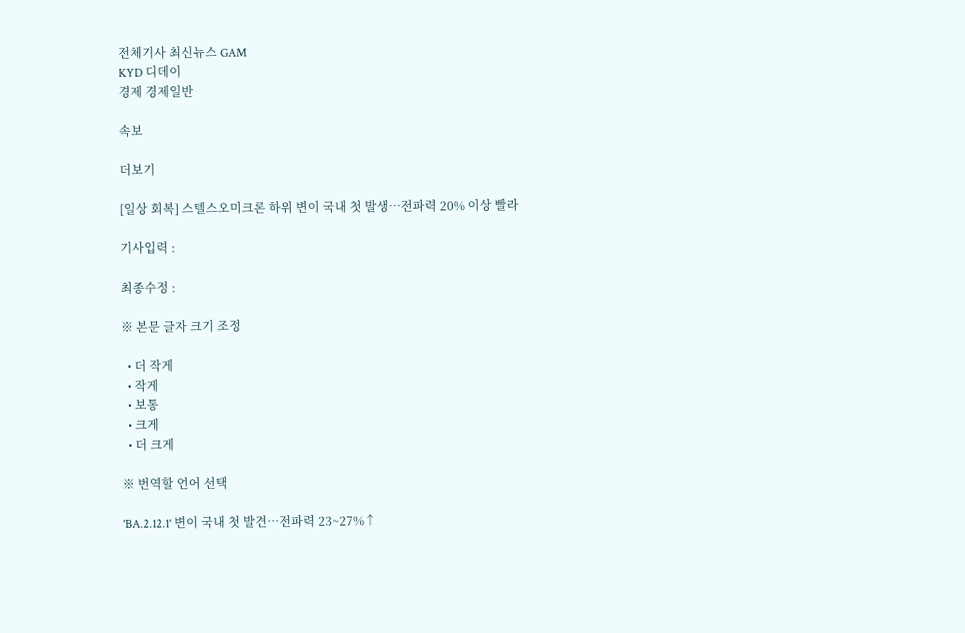전체기사 최신뉴스 GAM
KYD 디데이
경제 경제일반

속보

더보기

[일상 회복] 스텔스오미크론 하위 변이 국내 첫 발생…전파력 20% 이상 빨라

기사입력 :

최종수정 :

※ 본문 글자 크기 조정

  • 더 작게
  • 작게
  • 보통
  • 크게
  • 더 크게

※ 번역할 언어 선택

'BA.2.12.1' 변이 국내 첫 발견…전파력 23~27%↑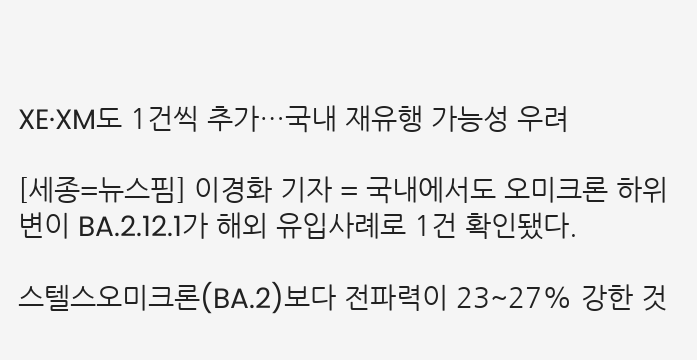XE·XM도 1건씩 추가…국내 재유행 가능성 우려

[세종=뉴스핌] 이경화 기자 = 국내에서도 오미크론 하위 변이 BA.2.12.1가 해외 유입사례로 1건 확인됐다.

스텔스오미크론(BA.2)보다 전파력이 23~27% 강한 것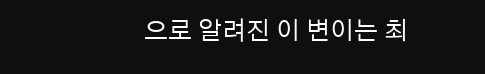으로 알려진 이 변이는 최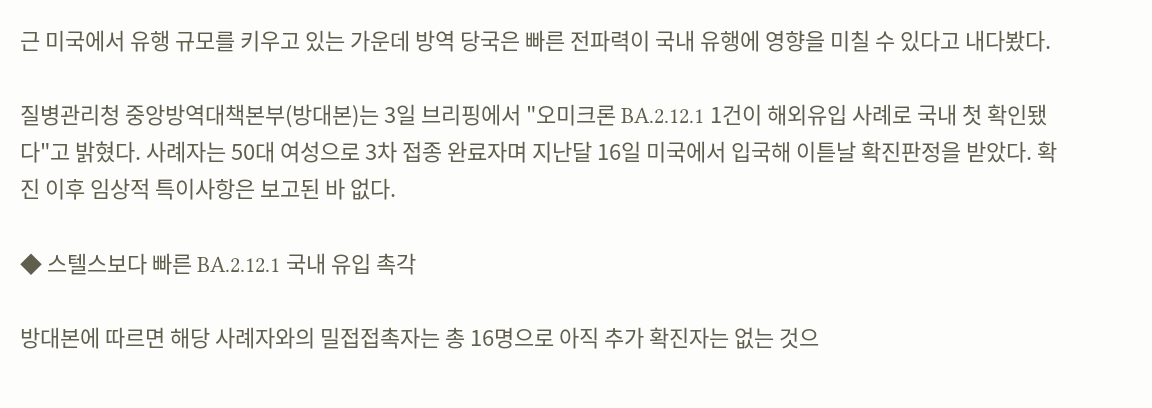근 미국에서 유행 규모를 키우고 있는 가운데 방역 당국은 빠른 전파력이 국내 유행에 영향을 미칠 수 있다고 내다봤다.

질병관리청 중앙방역대책본부(방대본)는 3일 브리핑에서 "오미크론 BA.2.12.1 1건이 해외유입 사례로 국내 첫 확인됐다"고 밝혔다. 사례자는 50대 여성으로 3차 접종 완료자며 지난달 16일 미국에서 입국해 이튿날 확진판정을 받았다. 확진 이후 임상적 특이사항은 보고된 바 없다.

◆ 스텔스보다 빠른 BA.2.12.1 국내 유입 촉각

방대본에 따르면 해당 사례자와의 밀접접촉자는 총 16명으로 아직 추가 확진자는 없는 것으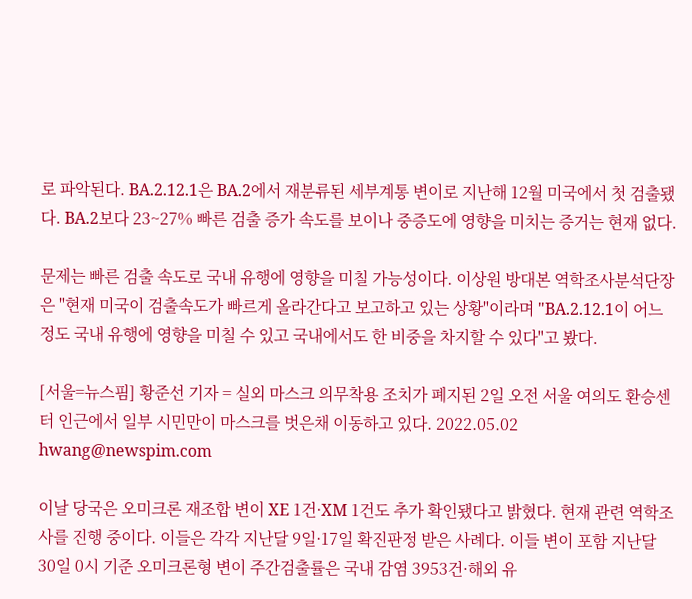로 파악된다. BA.2.12.1은 BA.2에서 재분류된 세부계통 변이로 지난해 12월 미국에서 첫 검출됐다. BA.2보다 23~27% 빠른 검출 증가 속도를 보이나 중증도에 영향을 미치는 증거는 현재 없다.

문제는 빠른 검출 속도로 국내 유행에 영향을 미칠 가능성이다. 이상원 방대본 역학조사분석단장은 "현재 미국이 검출속도가 빠르게 올라간다고 보고하고 있는 상황"이라며 "BA.2.12.1이 어느 정도 국내 유행에 영향을 미칠 수 있고 국내에서도 한 비중을 차지할 수 있다"고 봤다.

[서울=뉴스핌] 황준선 기자 = 실외 마스크 의무착용 조치가 폐지된 2일 오전 서울 여의도 환승센터 인근에서 일부 시민만이 마스크를 벗은채 이동하고 있다. 2022.05.02 hwang@newspim.com

이날 당국은 오미크론 재조합 변이 XE 1건·XM 1건도 추가 확인됐다고 밝혔다. 현재 관련 역학조사를 진행 중이다. 이들은 각각 지난달 9일·17일 확진판정 받은 사례다. 이들 변이 포함 지난달 30일 0시 기준 오미크론형 변이 주간검출률은 국내 감염 3953건·해외 유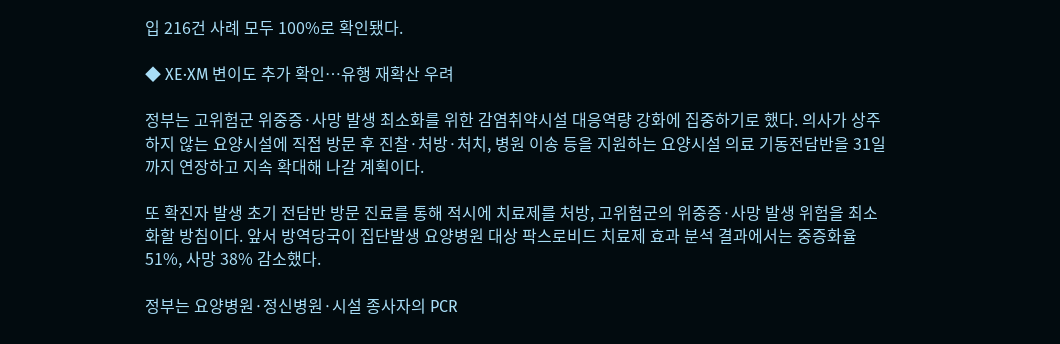입 216건 사례 모두 100%로 확인됐다.

◆ XE·XM 변이도 추가 확인…유행 재확산 우려

정부는 고위험군 위중증·사망 발생 최소화를 위한 감염취약시설 대응역량 강화에 집중하기로 했다. 의사가 상주하지 않는 요양시설에 직접 방문 후 진찰·처방·처치, 병원 이송 등을 지원하는 요양시설 의료 기동전담반을 31일까지 연장하고 지속 확대해 나갈 계획이다.

또 확진자 발생 초기 전담반 방문 진료를 통해 적시에 치료제를 처방, 고위험군의 위중증·사망 발생 위험을 최소화할 방침이다. 앞서 방역당국이 집단발생 요양병원 대상 팍스로비드 치료제 효과 분석 결과에서는 중증화율 51%, 사망 38% 감소했다.

정부는 요양병원·정신병원·시설 종사자의 PCR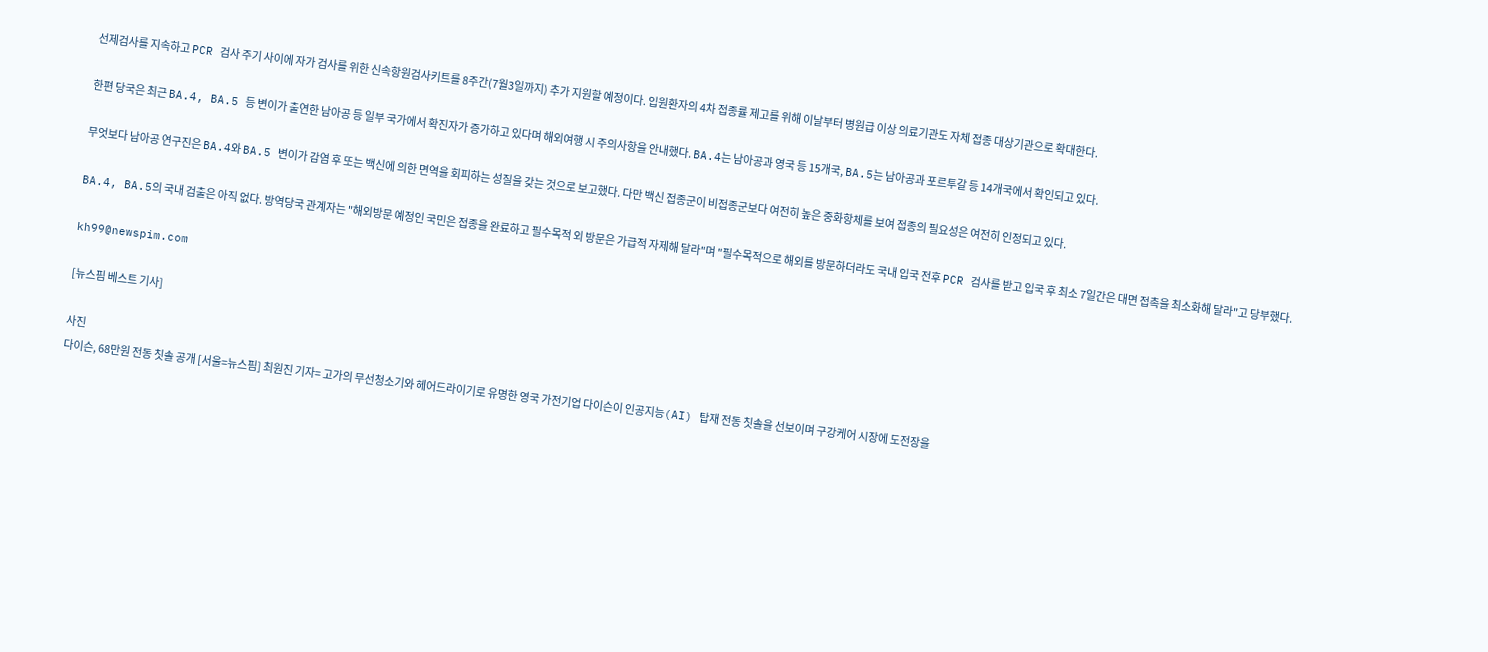선제검사를 지속하고 PCR 검사 주기 사이에 자가 검사를 위한 신속항원검사키트를 8주간(7월3일까지) 추가 지원할 예정이다. 입원환자의 4차 접종률 제고를 위해 이날부터 병원급 이상 의료기관도 자체 접종 대상기관으로 확대한다.

한편 당국은 최근 BA.4, BA.5 등 변이가 출연한 남아공 등 일부 국가에서 확진자가 증가하고 있다며 해외여행 시 주의사항을 안내했다. BA.4는 남아공과 영국 등 15개국, BA.5는 남아공과 포르투갈 등 14개국에서 확인되고 있다.

무엇보다 남아공 연구진은 BA.4와 BA.5 변이가 감염 후 또는 백신에 의한 면역을 회피하는 성질을 갖는 것으로 보고했다. 다만 백신 접종군이 비접종군보다 여전히 높은 중화항체를 보여 접종의 필요성은 여전히 인정되고 있다.

BA.4, BA.5의 국내 검출은 아직 없다. 방역당국 관계자는 "해외방문 예정인 국민은 접종을 완료하고 필수목적 외 방문은 가급적 자제해 달라"며 "필수목적으로 해외를 방문하더라도 국내 입국 전후 PCR 검사를 받고 입국 후 최소 7일간은 대면 접촉을 최소화해 달라"고 당부했다.

kh99@newspim.com

[뉴스핌 베스트 기사]

사진
다이슨, 68만원 전동 칫솔 공개 [서울=뉴스핌] 최원진 기자= 고가의 무선청소기와 헤어드라이기로 유명한 영국 가전기업 다이슨이 인공지능(AI) 탑재 전동 칫솔을 선보이며 구강케어 시장에 도전장을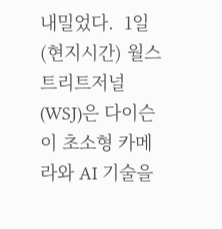내밀었다.  1일(현지시간) 월스트리트저널(WSJ)은 다이슨이 초소형 카메라와 AI 기술을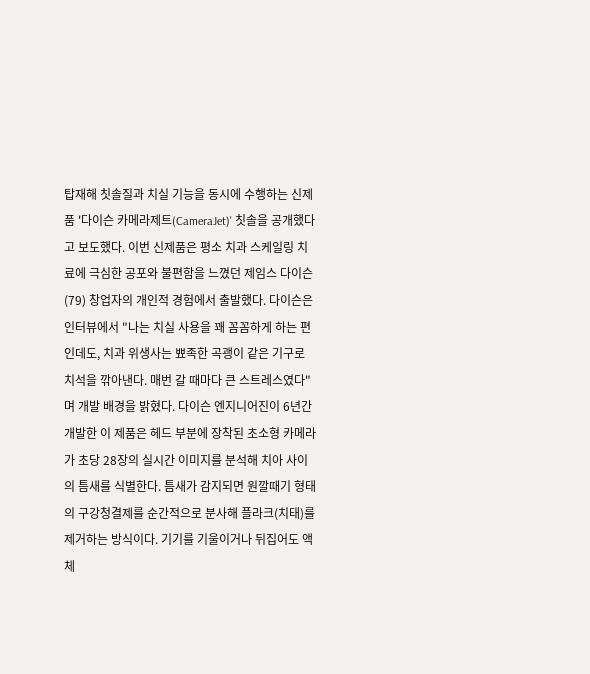탑재해 칫솔질과 치실 기능을 동시에 수행하는 신제품 '다이슨 카메라제트(CameraJet)' 칫솔을 공개했다고 보도했다. 이번 신제품은 평소 치과 스케일링 치료에 극심한 공포와 불편함을 느꼈던 제임스 다이슨(79) 창업자의 개인적 경험에서 출발했다. 다이슨은 인터뷰에서 "나는 치실 사용을 꽤 꼼꼼하게 하는 편인데도, 치과 위생사는 뾰족한 곡괭이 같은 기구로 치석을 깎아낸다. 매번 갈 때마다 큰 스트레스였다"며 개발 배경을 밝혔다. 다이슨 엔지니어진이 6년간 개발한 이 제품은 헤드 부분에 장착된 초소형 카메라가 초당 28장의 실시간 이미지를 분석해 치아 사이의 틈새를 식별한다. 틈새가 감지되면 원깔때기 형태의 구강청결제를 순간적으로 분사해 플라크(치태)를 제거하는 방식이다. 기기를 기울이거나 뒤집어도 액체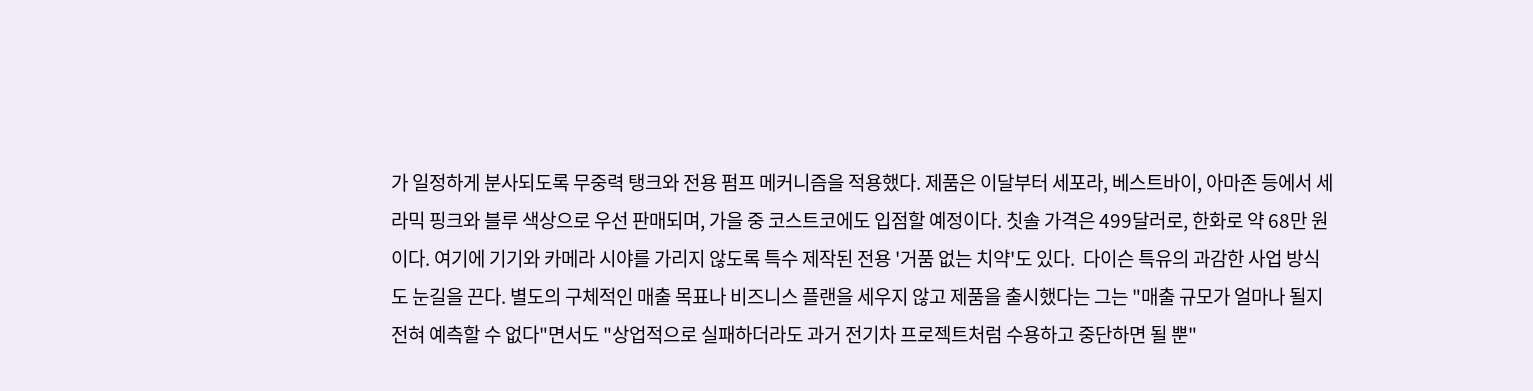가 일정하게 분사되도록 무중력 탱크와 전용 펌프 메커니즘을 적용했다. 제품은 이달부터 세포라, 베스트바이, 아마존 등에서 세라믹 핑크와 블루 색상으로 우선 판매되며, 가을 중 코스트코에도 입점할 예정이다. 칫솔 가격은 499달러로, 한화로 약 68만 원이다. 여기에 기기와 카메라 시야를 가리지 않도록 특수 제작된 전용 '거품 없는 치약'도 있다.  다이슨 특유의 과감한 사업 방식도 눈길을 끈다. 별도의 구체적인 매출 목표나 비즈니스 플랜을 세우지 않고 제품을 출시했다는 그는 "매출 규모가 얼마나 될지 전혀 예측할 수 없다"면서도 "상업적으로 실패하더라도 과거 전기차 프로젝트처럼 수용하고 중단하면 될 뿐"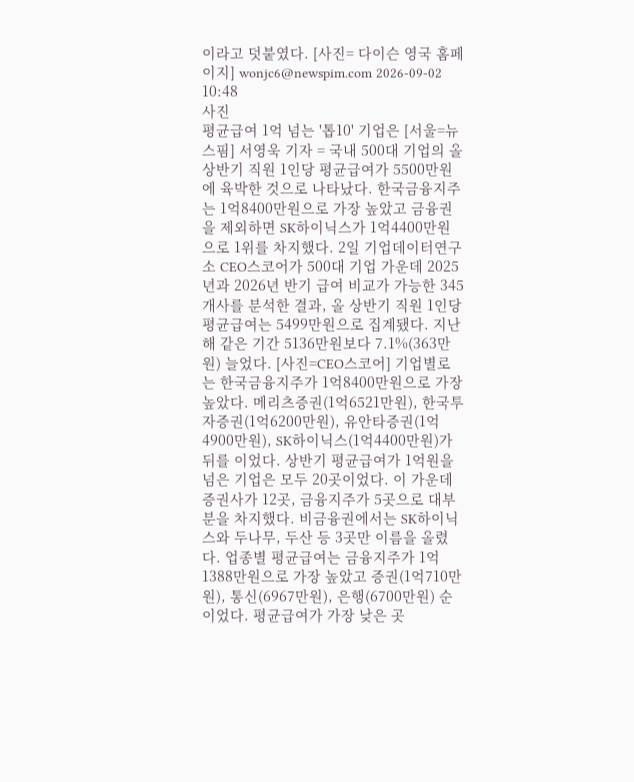이라고 덧붙였다. [사진= 다이슨 영국 홈페이지] wonjc6@newspim.com 2026-09-02 10:48
사진
평균급여 1억 넘는 '톱10' 기업은 [서울=뉴스핌] 서영욱 기자 = 국내 500대 기업의 올 상반기 직원 1인당 평균급여가 5500만원에 육박한 것으로 나타났다. 한국금융지주는 1억8400만원으로 가장 높았고 금융권을 제외하면 SK하이닉스가 1억4400만원으로 1위를 차지했다. 2일 기업데이터연구소 CEO스코어가 500대 기업 가운데 2025년과 2026년 반기 급여 비교가 가능한 345개사를 분석한 결과, 올 상반기 직원 1인당 평균급여는 5499만원으로 집계됐다. 지난해 같은 기간 5136만원보다 7.1%(363만원) 늘었다. [사진=CEO스코어] 기업별로는 한국금융지주가 1억8400만원으로 가장 높았다. 메리츠증권(1억6521만원), 한국투자증권(1억6200만원), 유안타증권(1억4900만원), SK하이닉스(1억4400만원)가 뒤를 이었다. 상반기 평균급여가 1억원을 넘은 기업은 모두 20곳이었다. 이 가운데 증권사가 12곳, 금융지주가 5곳으로 대부분을 차지했다. 비금융권에서는 SK하이닉스와 두나무, 두산 등 3곳만 이름을 올렸다. 업종별 평균급여는 금융지주가 1억1388만원으로 가장 높았고 증권(1억710만원), 통신(6967만원), 은행(6700만원) 순이었다. 평균급여가 가장 낮은 곳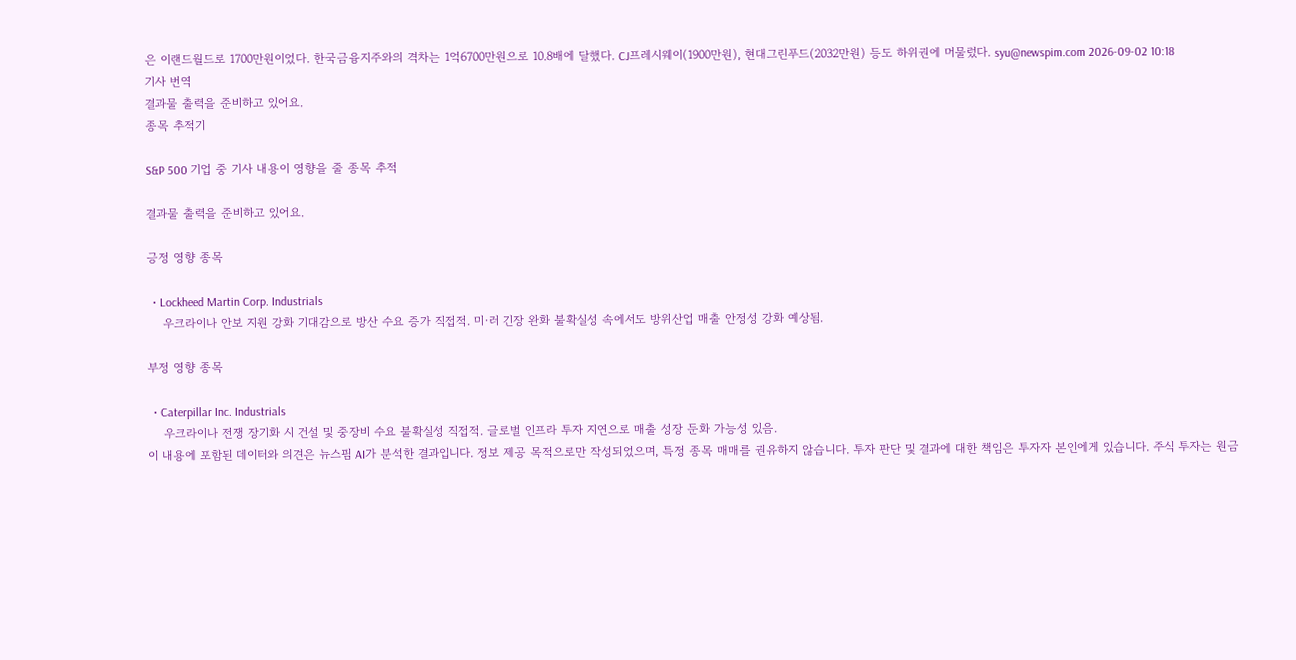은 이랜드월드로 1700만원이었다. 한국금융지주와의 격차는 1억6700만원으로 10.8배에 달했다. CJ프레시웨이(1900만원), 현대그린푸드(2032만원) 등도 하위권에 머물렀다. syu@newspim.com 2026-09-02 10:18
기사 번역
결과물 출력을 준비하고 있어요.
종목 추적기

S&P 500 기업 중 기사 내용이 영향을 줄 종목 추적

결과물 출력을 준비하고 있어요.

긍정 영향 종목

  • Lockheed Martin Corp. Industrials
    우크라이나 안보 지원 강화 기대감으로 방산 수요 증가 직접적. 미·러 긴장 완화 불확실성 속에서도 방위산업 매출 안정성 강화 예상됨.

부정 영향 종목

  • Caterpillar Inc. Industrials
    우크라이나 전쟁 장기화 시 건설 및 중장비 수요 불확실성 직접적. 글로벌 인프라 투자 지연으로 매출 성장 둔화 가능성 있음.
이 내용에 포함된 데이터와 의견은 뉴스핌 AI가 분석한 결과입니다. 정보 제공 목적으로만 작성되었으며, 특정 종목 매매를 권유하지 않습니다. 투자 판단 및 결과에 대한 책임은 투자자 본인에게 있습니다. 주식 투자는 원금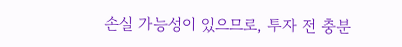손실 가능성이 있으므로, 투자 전 충분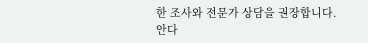한 조사와 전문가 상담을 권장합니다.
안다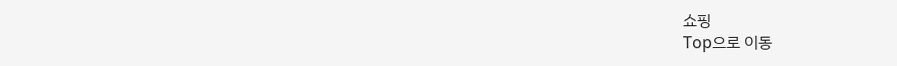쇼핑
Top으로 이동